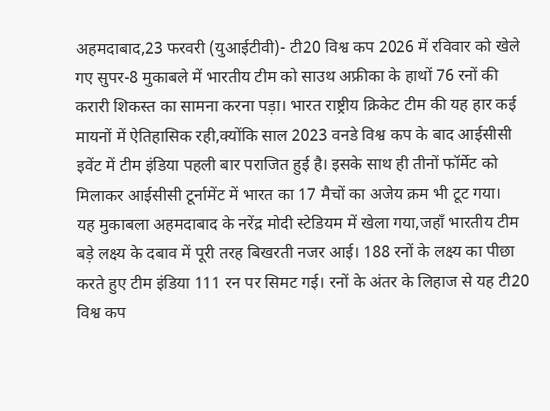अहमदाबाद,23 फरवरी (युआईटीवी)- टी20 विश्व कप 2026 में रविवार को खेले गए सुपर-8 मुकाबले में भारतीय टीम को साउथ अफ्रीका के हाथों 76 रनों की करारी शिकस्त का सामना करना पड़ा। भारत राष्ट्रीय क्रिकेट टीम की यह हार कई मायनों में ऐतिहासिक रही,क्योंकि साल 2023 वनडे विश्व कप के बाद आईसीसी इवेंट में टीम इंडिया पहली बार पराजित हुई है। इसके साथ ही तीनों फॉर्मेट को मिलाकर आईसीसी टूर्नामेंट में भारत का 17 मैचों का अजेय क्रम भी टूट गया।
यह मुकाबला अहमदाबाद के नरेंद्र मोदी स्टेडियम में खेला गया,जहाँ भारतीय टीम बड़े लक्ष्य के दबाव में पूरी तरह बिखरती नजर आई। 188 रनों के लक्ष्य का पीछा करते हुए टीम इंडिया 111 रन पर सिमट गई। रनों के अंतर के लिहाज से यह टी20 विश्व कप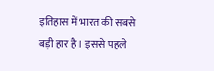इतिहास में भारत की सबसे बड़ी हार है। इससे पहले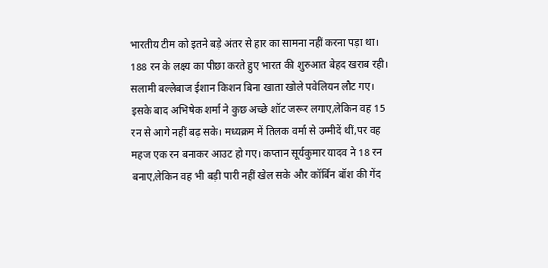भारतीय टीम को इतने बड़े अंतर से हार का सामना नहीं करना पड़ा था।
188 रन के लक्ष्य का पीछा करते हुए भारत की शुरुआत बेहद खराब रही। सलामी बल्लेबाज ईशान किशन बिना खाता खोले पवेलियन लौट गए। इसके बाद अभिषेक शर्मा ने कुछ अच्छे शॉट जरूर लगाए,लेकिन वह 15 रन से आगे नहीं बढ़ सके। मध्यक्रम में तिलक वर्मा से उम्मीदें थीं,पर वह महज एक रन बनाकर आउट हो गए। कप्तान सूर्यकुमार यादव ने 18 रन बनाए,लेकिन वह भी बड़ी पारी नहीं खेल सके और कॉर्बिन बॉश की गेंद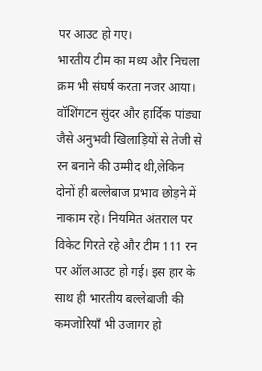पर आउट हो गए।
भारतीय टीम का मध्य और निचला क्रम भी संघर्ष करता नजर आया। वॉशिंगटन सुंदर और हार्दिक पांड्या जैसे अनुभवी खिलाड़ियों से तेजी से रन बनाने की उम्मीद थी,लेकिन दोनों ही बल्लेबाज प्रभाव छोड़ने में नाकाम रहे। नियमित अंतराल पर विकेट गिरते रहे और टीम 111 रन पर ऑलआउट हो गई। इस हार के साथ ही भारतीय बल्लेबाजी की कमजोरियाँ भी उजागर हो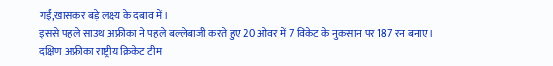गईं,खासकर बड़े लक्ष्य के दबाव में।
इससे पहले साउथ अफ्रीका ने पहले बल्लेबाजी करते हुए 20 ओवर में 7 विकेट के नुकसान पर 187 रन बनाए। दक्षिण अफ्रीका राष्ट्रीय क्रिकेट टीम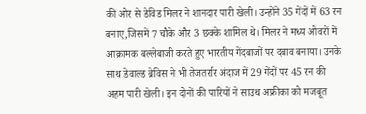की ओर से डेविड मिलर ने शानदार पारी खेली। उन्होंने 35 गेंदों में 63 रन बनाए,जिसमें 7 चौके और 3 छक्के शामिल थे। मिलर ने मध्य ओवरों में आक्रामक बल्लेबाजी करते हुए भारतीय गेंदबाजों पर दबाव बनाया। उनके साथ डेवाल्ड ब्रेविस ने भी तेजतर्रार अंदाज में 29 गेंदों पर 45 रन की अहम पारी खेली। इन दोनों की पारियों ने साउथ अफ्रीका को मजबूत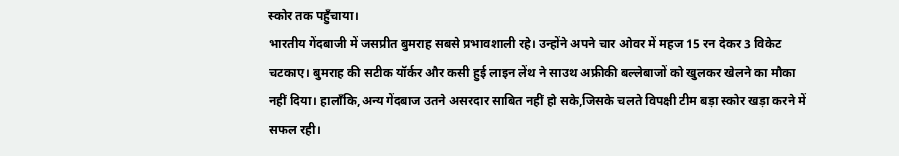स्कोर तक पहुँचाया।
भारतीय गेंदबाजी में जसप्रीत बुमराह सबसे प्रभावशाली रहे। उन्होंने अपने चार ओवर में महज 15 रन देकर 3 विकेट चटकाए। बुमराह की सटीक यॉर्कर और कसी हुई लाइन लेंथ ने साउथ अफ्रीकी बल्लेबाजों को खुलकर खेलने का मौका नहीं दिया। हालाँकि,अन्य गेंदबाज उतने असरदार साबित नहीं हो सके,जिसके चलते विपक्षी टीम बड़ा स्कोर खड़ा करने में सफल रही।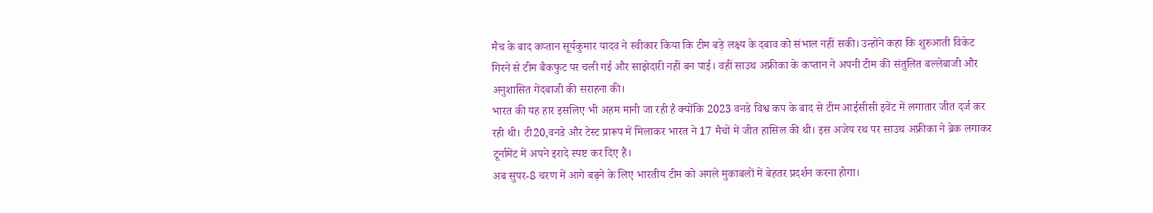मैच के बाद कप्तान सूर्यकुमार यादव ने स्वीकार किया कि टीम बड़े लक्ष्य के दबाव को संभाल नहीं सकी। उन्होंने कहा कि शुरुआती विकेट गिरने से टीम बैकफुट पर चली गई और साझेदारी नहीं बन पाई। वहीं साउथ अफ्रीका के कप्तान ने अपनी टीम की संतुलित बल्लेबाजी और अनुशासित गेंदबाजी की सराहना की।
भारत की यह हार इसलिए भी अहम मानी जा रही है क्योंकि 2023 वनडे विश्व कप के बाद से टीम आईसीसी इवेंट में लगातार जीत दर्ज कर रही थी। टी20,वनडे और टेस्ट प्रारूप में मिलाकर भारत ने 17 मैचों में जीत हासिल की थी। इस अजेय रथ पर साउथ अफ्रीका ने ब्रेक लगाकर टूर्नामेंट में अपने इरादे स्पष्ट कर दिए हैं।
अब सुपर-8 चरण में आगे बढ़ने के लिए भारतीय टीम को अगले मुकाबलों में बेहतर प्रदर्शन करना होगा।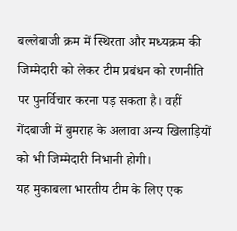बल्लेबाजी क्रम में स्थिरता और मध्यक्रम की जिम्मेदारी को लेकर टीम प्रबंधन को रणनीति पर पुनर्विचार करना पड़ सकता है। वहीं गेंदबाजी में बुमराह के अलावा अन्य खिलाड़ियों को भी जिम्मेदारी निभानी होगी।
यह मुकाबला भारतीय टीम के लिए एक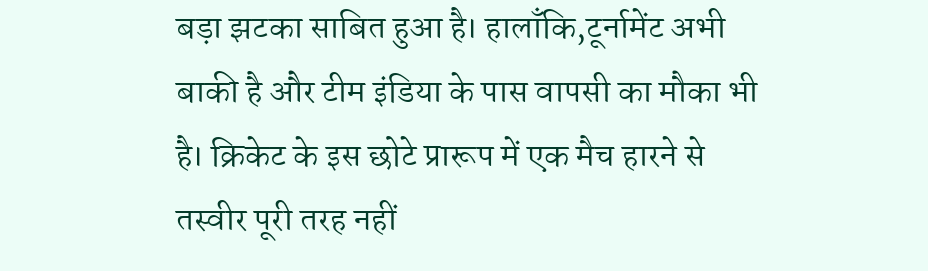बड़ा झटका साबित हुआ है। हालाँकि,टूर्नामेंट अभी बाकी है और टीम इंडिया के पास वापसी का मौका भी है। क्रिकेट के इस छोटे प्रारूप में एक मैच हारने से तस्वीर पूरी तरह नहीं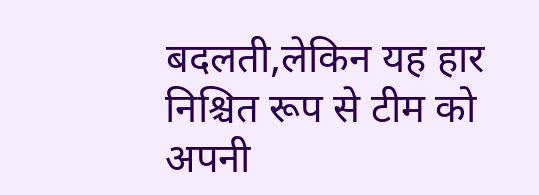बदलती,लेकिन यह हार निश्चित रूप से टीम को अपनी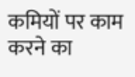कमियों पर काम करने का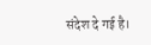संदेश दे गई है।